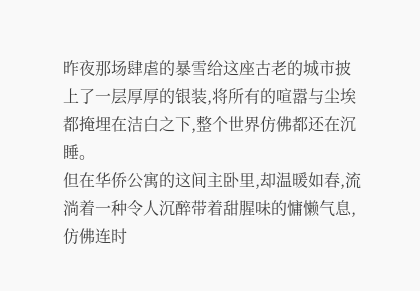昨夜那场肆虐的暴雪给这座古老的城市披上了一层厚厚的银装,将所有的喧嚣与尘埃都掩埋在洁白之下,整个世界仿佛都还在沉睡。
但在华侨公寓的这间主卧里,却温暖如春,流淌着一种令人沉醉带着甜腥味的慵懒气息,仿佛连时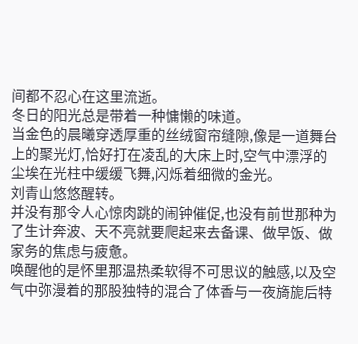间都不忍心在这里流逝。
冬日的阳光总是带着一种慵懒的味道。
当金色的晨曦穿透厚重的丝绒窗帘缝隙,像是一道舞台上的聚光灯,恰好打在凌乱的大床上时,空气中漂浮的尘埃在光柱中缓缓飞舞,闪烁着细微的金光。
刘青山悠悠醒转。
并没有那令人心惊肉跳的闹钟催促,也没有前世那种为了生计奔波、天不亮就要爬起来去备课、做早饭、做家务的焦虑与疲惫。
唤醒他的是怀里那温热柔软得不可思议的触感,以及空气中弥漫着的那股独特的混合了体香与一夜旖旎后特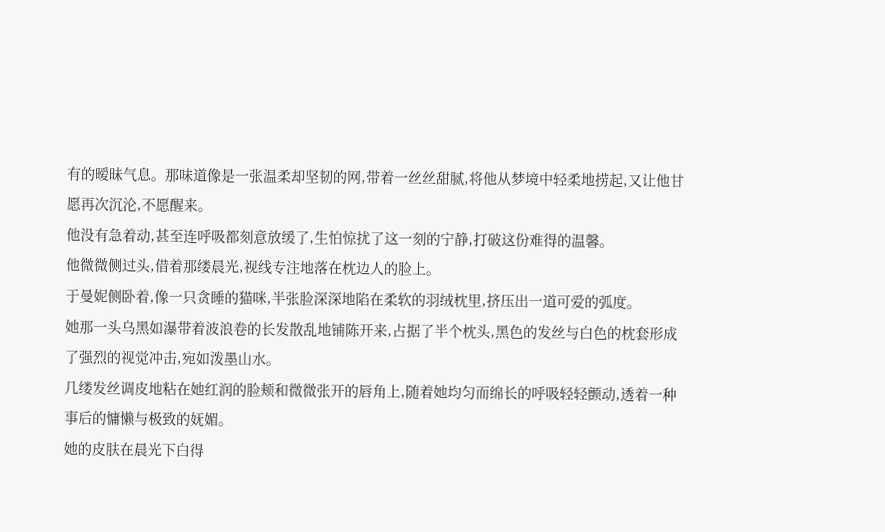有的暧昧气息。那味道像是一张温柔却坚韧的网,带着一丝丝甜腻,将他从梦境中轻柔地捞起,又让他甘愿再次沉沦,不愿醒来。
他没有急着动,甚至连呼吸都刻意放缓了,生怕惊扰了这一刻的宁静,打破这份难得的温馨。
他微微侧过头,借着那缕晨光,视线专注地落在枕边人的脸上。
于曼妮侧卧着,像一只贪睡的猫咪,半张脸深深地陷在柔软的羽绒枕里,挤压出一道可爱的弧度。
她那一头乌黑如瀑带着波浪卷的长发散乱地铺陈开来,占据了半个枕头,黑色的发丝与白色的枕套形成了强烈的视觉冲击,宛如泼墨山水。
几缕发丝调皮地粘在她红润的脸颊和微微张开的唇角上,随着她均匀而绵长的呼吸轻轻颤动,透着一种事后的慵懒与极致的妩媚。
她的皮肤在晨光下白得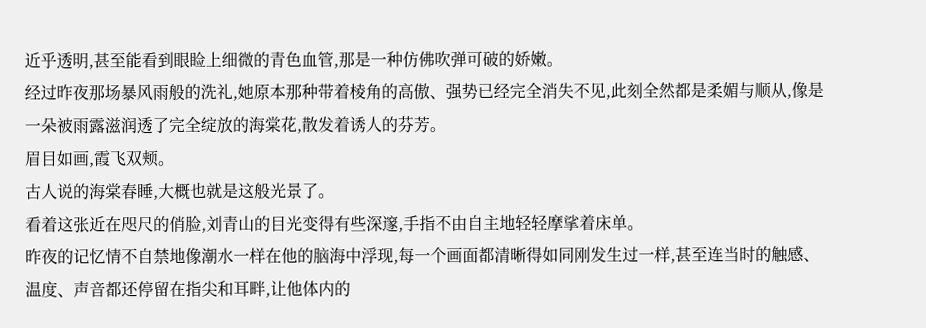近乎透明,甚至能看到眼睑上细微的青色血管,那是一种仿佛吹弹可破的娇嫩。
经过昨夜那场暴风雨般的洗礼,她原本那种带着棱角的高傲、强势已经完全消失不见,此刻全然都是柔媚与顺从,像是一朵被雨露滋润透了完全绽放的海棠花,散发着诱人的芬芳。
眉目如画,霞飞双颊。
古人说的海棠春睡,大概也就是这般光景了。
看着这张近在咫尺的俏脸,刘青山的目光变得有些深邃,手指不由自主地轻轻摩挲着床单。
昨夜的记忆情不自禁地像潮水一样在他的脑海中浮现,每一个画面都清晰得如同刚发生过一样,甚至连当时的触感、温度、声音都还停留在指尖和耳畔,让他体内的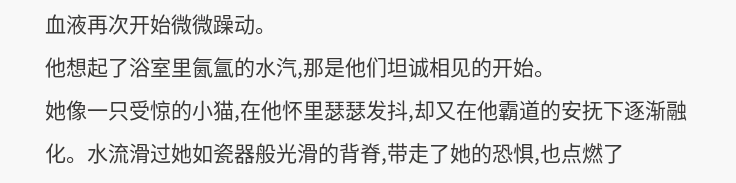血液再次开始微微躁动。
他想起了浴室里氤氲的水汽,那是他们坦诚相见的开始。
她像一只受惊的小猫,在他怀里瑟瑟发抖,却又在他霸道的安抚下逐渐融化。水流滑过她如瓷器般光滑的背脊,带走了她的恐惧,也点燃了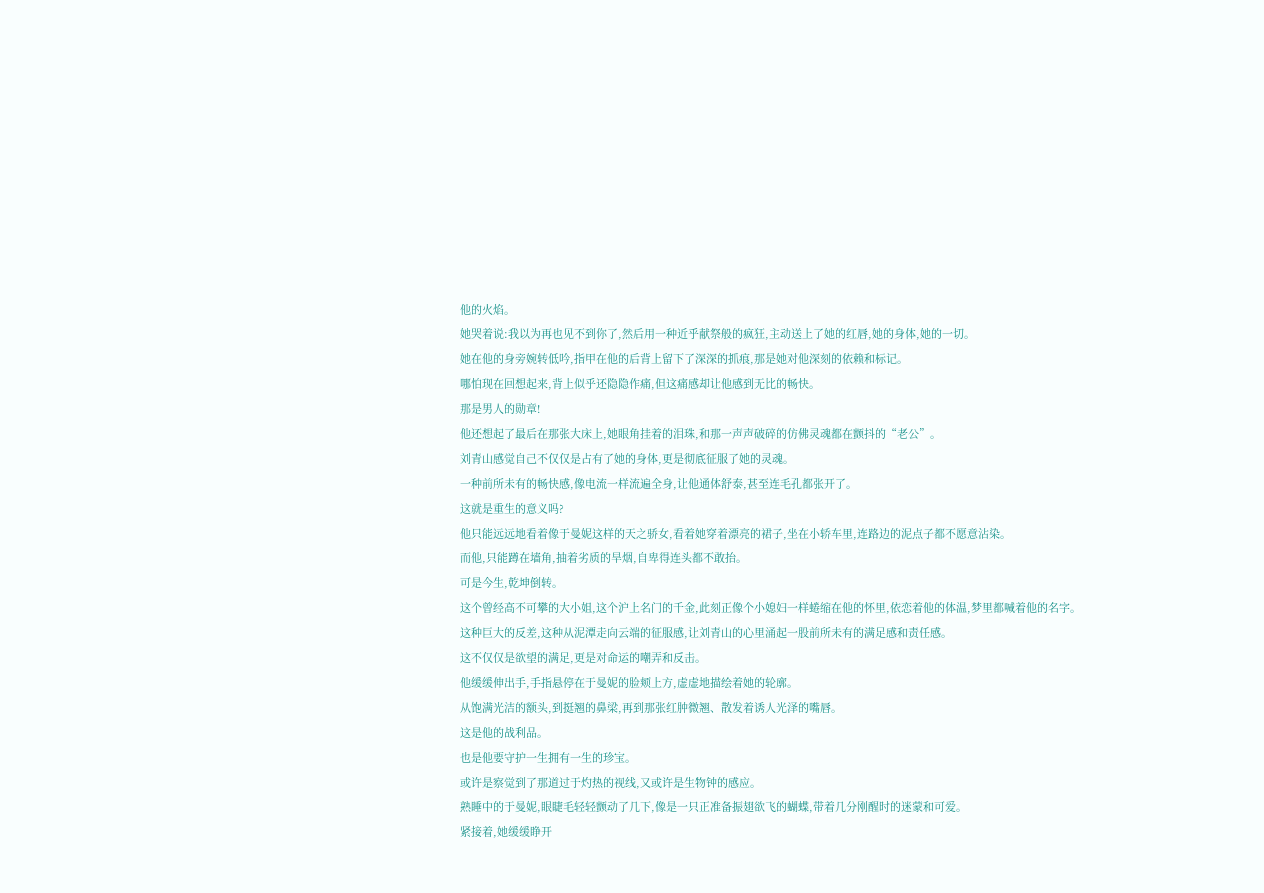他的火焰。
她哭着说:我以为再也见不到你了,然后用一种近乎献祭般的疯狂,主动送上了她的红唇,她的身体,她的一切。
她在他的身旁婉转低吟,指甲在他的后背上留下了深深的抓痕,那是她对他深刻的依赖和标记。
哪怕现在回想起来,背上似乎还隐隐作痛,但这痛感却让他感到无比的畅快。
那是男人的勋章!
他还想起了最后在那张大床上,她眼角挂着的泪珠,和那一声声破碎的仿佛灵魂都在颤抖的“老公”。
刘青山感觉自己不仅仅是占有了她的身体,更是彻底征服了她的灵魂。
一种前所未有的畅快感,像电流一样流遍全身,让他通体舒泰,甚至连毛孔都张开了。
这就是重生的意义吗?
他只能远远地看着像于曼妮这样的天之骄女,看着她穿着漂亮的裙子,坐在小轿车里,连路边的泥点子都不愿意沾染。
而他,只能蹲在墙角,抽着劣质的旱烟,自卑得连头都不敢抬。
可是今生,乾坤倒转。
这个曾经高不可攀的大小姐,这个沪上名门的千金,此刻正像个小媳妇一样蜷缩在他的怀里,依恋着他的体温,梦里都喊着他的名字。
这种巨大的反差,这种从泥潭走向云端的征服感,让刘青山的心里涌起一股前所未有的满足感和责任感。
这不仅仅是欲望的满足,更是对命运的嘲弄和反击。
他缓缓伸出手,手指悬停在于曼妮的脸颊上方,虚虚地描绘着她的轮廓。
从饱满光洁的额头,到挺翘的鼻梁,再到那张红肿微翘、散发着诱人光泽的嘴唇。
这是他的战利品。
也是他要守护一生拥有一生的珍宝。
或许是察觉到了那道过于灼热的视线,又或许是生物钟的感应。
熟睡中的于曼妮,眼睫毛轻轻颤动了几下,像是一只正准备振翅欲飞的蝴蝶,带着几分刚醒时的迷蒙和可爱。
紧接着,她缓缓睁开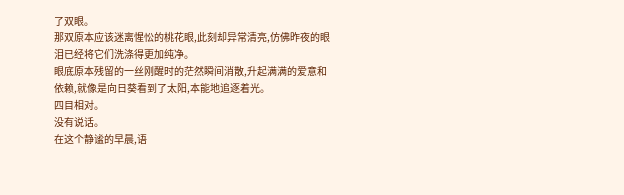了双眼。
那双原本应该迷离惺忪的桃花眼,此刻却异常清亮,仿佛昨夜的眼泪已经将它们洗涤得更加纯净。
眼底原本残留的一丝刚醒时的茫然瞬间消散,升起满满的爱意和依赖,就像是向日葵看到了太阳,本能地追逐着光。
四目相对。
没有说话。
在这个静谧的早晨,语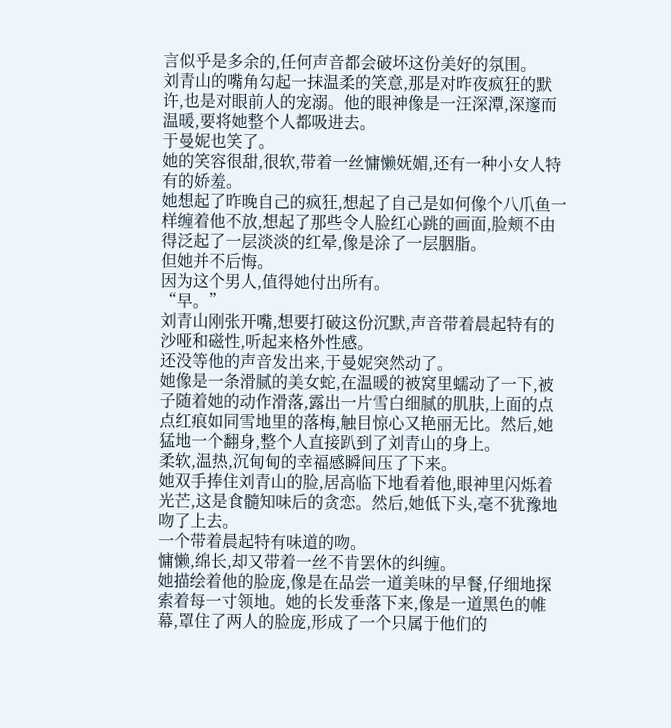言似乎是多余的,任何声音都会破坏这份美好的氛围。
刘青山的嘴角勾起一抹温柔的笑意,那是对昨夜疯狂的默许,也是对眼前人的宠溺。他的眼神像是一汪深潭,深邃而温暖,要将她整个人都吸进去。
于曼妮也笑了。
她的笑容很甜,很软,带着一丝慵懒妩媚,还有一种小女人特有的娇羞。
她想起了昨晚自己的疯狂,想起了自己是如何像个八爪鱼一样缠着他不放,想起了那些令人脸红心跳的画面,脸颊不由得泛起了一层淡淡的红晕,像是涂了一层胭脂。
但她并不后悔。
因为这个男人,值得她付出所有。
“早。”
刘青山刚张开嘴,想要打破这份沉默,声音带着晨起特有的沙哑和磁性,听起来格外性感。
还没等他的声音发出来,于曼妮突然动了。
她像是一条滑腻的美女蛇,在温暖的被窝里蠕动了一下,被子随着她的动作滑落,露出一片雪白细腻的肌肤,上面的点点红痕如同雪地里的落梅,触目惊心又艳丽无比。然后,她猛地一个翻身,整个人直接趴到了刘青山的身上。
柔软,温热,沉甸甸的幸福感瞬间压了下来。
她双手捧住刘青山的脸,居高临下地看着他,眼神里闪烁着光芒,这是食髓知味后的贪恋。然后,她低下头,毫不犹豫地吻了上去。
一个带着晨起特有味道的吻。
慵懒,绵长,却又带着一丝不肯罢休的纠缠。
她描绘着他的脸庞,像是在品尝一道美味的早餐,仔细地探索着每一寸领地。她的长发垂落下来,像是一道黑色的帷幕,罩住了两人的脸庞,形成了一个只属于他们的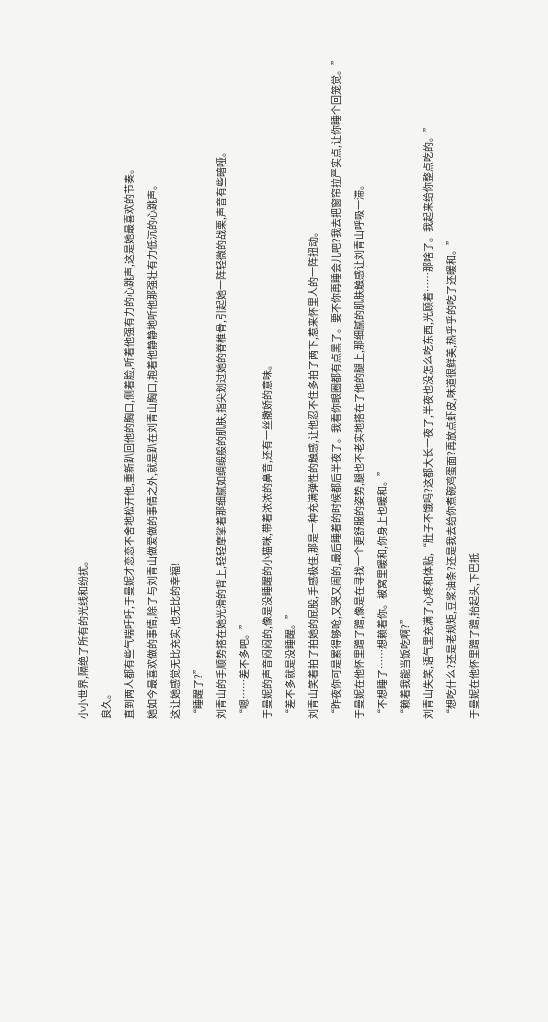小小世界,隔绝了所有的光线和纷扰。
良久。
直到两人都有些气喘吁吁,于曼妮才恋恋不舍地松开他,重新趴回他的胸口,侧着脸,听着他强有力的心跳声,这是她最喜欢的节奏。
她如今最喜欢做的事情,除了与刘青山做爱做的事情之外,就是趴在刘青山胸口,抱着他静静地听他那强壮有力低沉的心跳声。
这让她感觉无比充实,也无比的幸福!
“睡醒了?”
刘青山的手顺势搭在她光滑的背上,轻轻摩挲着那细腻如绸缎般的肌肤,指尖划过她的脊椎骨,引起她一阵轻微的战栗,声音有些暗哑。
“嗯……差不多吧。”
于曼妮的声音闷闷的,像是没睡醒的小猫咪,带着浓浓的鼻音,还有一丝撒娇的意味。
“差不多就是没睡醒。”
刘青山笑着拍了拍她的屁股,手感极佳,那是一种充满弹性的触感,让他忍不住多拍了两下,惹来怀里人的一阵扭动。
“昨夜你可是累得够呛,又哭又闹的,最后睡着的时候都后半夜了。我看你眼圈都有点黑了。要不你再睡会儿吧?我去把窗帘拉严实点,让你睡个回笼觉。”
于曼妮在他怀里蹭了蹭,像是在寻找一个更舒服的姿势,腿也不老实地搭在了他的腿上,那细腻的肌肤触感让刘青山呼吸一滞。
“不想睡了……想赖着你。被窝里暖和,你身上也暖和。”
“赖着我能当饭吃啊?”
刘青山失笑,语气里充满了心疼和体贴,“肚子不饿吗?这都大长一夜了,半夜也没怎么吃东西,光顾着……那啥了。我起来给你整点吃的。”
“想吃什么?还是老规矩,豆浆油条?还是我去给你煮碗鸡蛋面?再放点虾皮,味道很鲜美,热乎乎的吃了还暖和。”
于曼妮在他怀里蹭了蹭,抬起头,下巴抵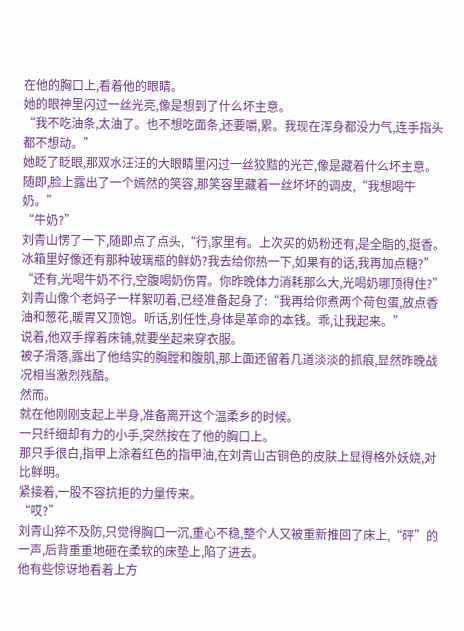在他的胸口上,看着他的眼睛。
她的眼神里闪过一丝光亮,像是想到了什么坏主意。
“我不吃油条,太油了。也不想吃面条,还要嚼,累。我现在浑身都没力气,连手指头都不想动。”
她眨了眨眼,那双水汪汪的大眼睛里闪过一丝狡黠的光芒,像是藏着什么坏主意。
随即,脸上露出了一个嫣然的笑容,那笑容里藏着一丝坏坏的调皮,“我想喝牛奶。”
“牛奶?”
刘青山愣了一下,随即点了点头,“行,家里有。上次买的奶粉还有,是全脂的,挺香。冰箱里好像还有那种玻璃瓶的鲜奶?我去给你热一下,如果有的话,我再加点糖?”
“还有,光喝牛奶不行,空腹喝奶伤胃。你昨晚体力消耗那么大,光喝奶哪顶得住?”
刘青山像个老妈子一样絮叨着,已经准备起身了:“我再给你煮两个荷包蛋,放点香油和葱花,暖胃又顶饱。听话,别任性,身体是革命的本钱。乖,让我起来。”
说着,他双手撑着床铺,就要坐起来穿衣服。
被子滑落,露出了他结实的胸膛和腹肌,那上面还留着几道淡淡的抓痕,显然昨晚战况相当激烈残酷。
然而。
就在他刚刚支起上半身,准备离开这个温柔乡的时候。
一只纤细却有力的小手,突然按在了他的胸口上。
那只手很白,指甲上涂着红色的指甲油,在刘青山古铜色的皮肤上显得格外妖娆,对比鲜明。
紧接着,一股不容抗拒的力量传来。
“哎?”
刘青山猝不及防,只觉得胸口一沉,重心不稳,整个人又被重新推回了床上,“砰”的一声,后背重重地砸在柔软的床垫上,陷了进去。
他有些惊讶地看着上方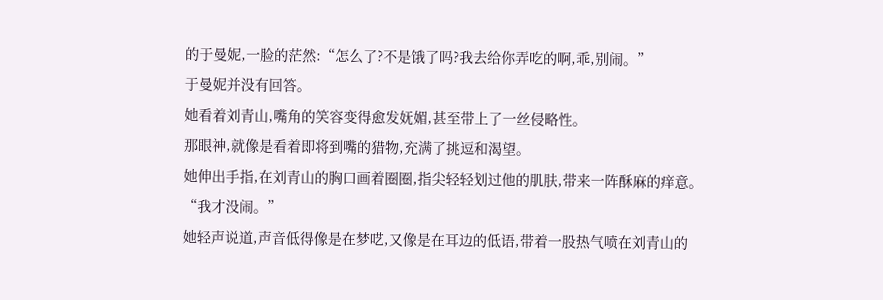的于曼妮,一脸的茫然:“怎么了?不是饿了吗?我去给你弄吃的啊,乖,别闹。”
于曼妮并没有回答。
她看着刘青山,嘴角的笑容变得愈发妩媚,甚至带上了一丝侵略性。
那眼神,就像是看着即将到嘴的猎物,充满了挑逗和渴望。
她伸出手指,在刘青山的胸口画着圈圈,指尖轻轻划过他的肌肤,带来一阵酥麻的痒意。
“我才没闹。”
她轻声说道,声音低得像是在梦呓,又像是在耳边的低语,带着一股热气喷在刘青山的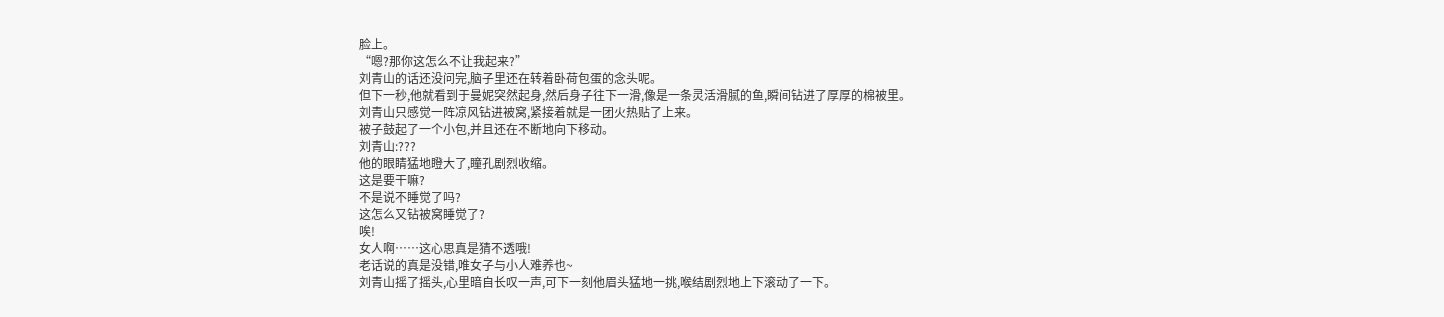脸上。
“嗯?那你这怎么不让我起来?”
刘青山的话还没问完,脑子里还在转着卧荷包蛋的念头呢。
但下一秒,他就看到于曼妮突然起身,然后身子往下一滑,像是一条灵活滑腻的鱼,瞬间钻进了厚厚的棉被里。
刘青山只感觉一阵凉风钻进被窝,紧接着就是一团火热贴了上来。
被子鼓起了一个小包,并且还在不断地向下移动。
刘青山:???
他的眼睛猛地瞪大了,瞳孔剧烈收缩。
这是要干嘛?
不是说不睡觉了吗?
这怎么又钻被窝睡觉了?
唉!
女人啊……这心思真是猜不透哦!
老话说的真是没错,唯女子与小人难养也~
刘青山摇了摇头,心里暗自长叹一声,可下一刻他眉头猛地一挑,喉结剧烈地上下滚动了一下。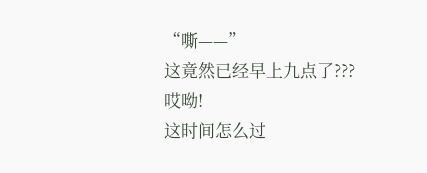“嘶——”
这竟然已经早上九点了???
哎呦!
这时间怎么过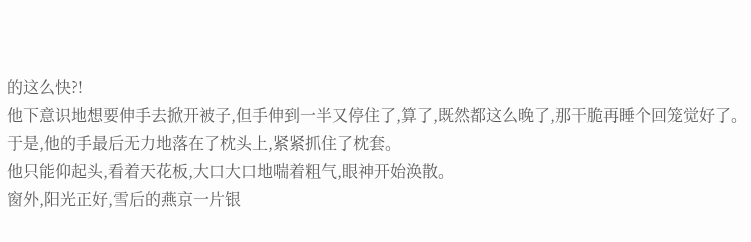的这么快?!
他下意识地想要伸手去掀开被子,但手伸到一半又停住了,算了,既然都这么晚了,那干脆再睡个回笼觉好了。于是,他的手最后无力地落在了枕头上,紧紧抓住了枕套。
他只能仰起头,看着天花板,大口大口地喘着粗气,眼神开始涣散。
窗外,阳光正好,雪后的燕京一片银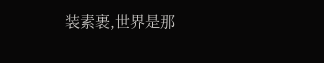装素裹,世界是那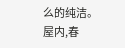么的纯洁。
屋内,春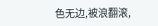色无边,被浪翻滚,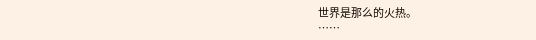世界是那么的火热。
……